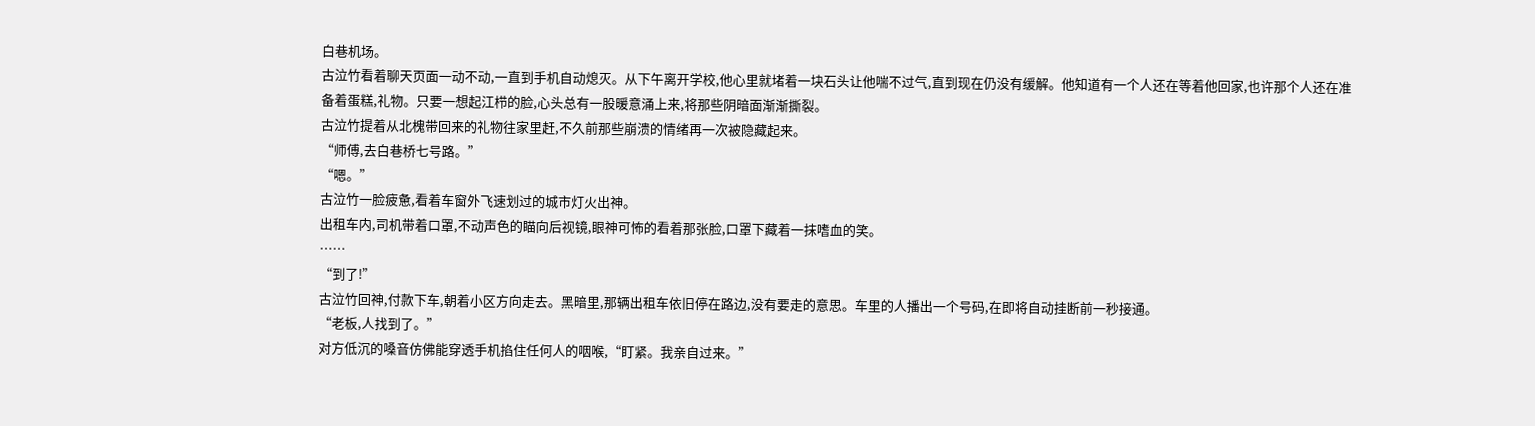白巷机场。
古泣竹看着聊天页面一动不动,一直到手机自动熄灭。从下午离开学校,他心里就堵着一块石头让他喘不过气,直到现在仍没有缓解。他知道有一个人还在等着他回家,也许那个人还在准备着蛋糕,礼物。只要一想起江栉的脸,心头总有一股暖意涌上来,将那些阴暗面渐渐撕裂。
古泣竹提着从北槐带回来的礼物往家里赶,不久前那些崩溃的情绪再一次被隐藏起来。
“师傅,去白巷桥七号路。”
“嗯。”
古泣竹一脸疲惫,看着车窗外飞速划过的城市灯火出神。
出租车内,司机带着口罩,不动声色的瞄向后视镜,眼神可怖的看着那张脸,口罩下藏着一抹嗜血的笑。
……
“到了!”
古泣竹回神,付款下车,朝着小区方向走去。黑暗里,那辆出租车依旧停在路边,没有要走的意思。车里的人播出一个号码,在即将自动挂断前一秒接通。
“老板,人找到了。”
对方低沉的嗓音仿佛能穿透手机掐住任何人的咽喉,“盯紧。我亲自过来。”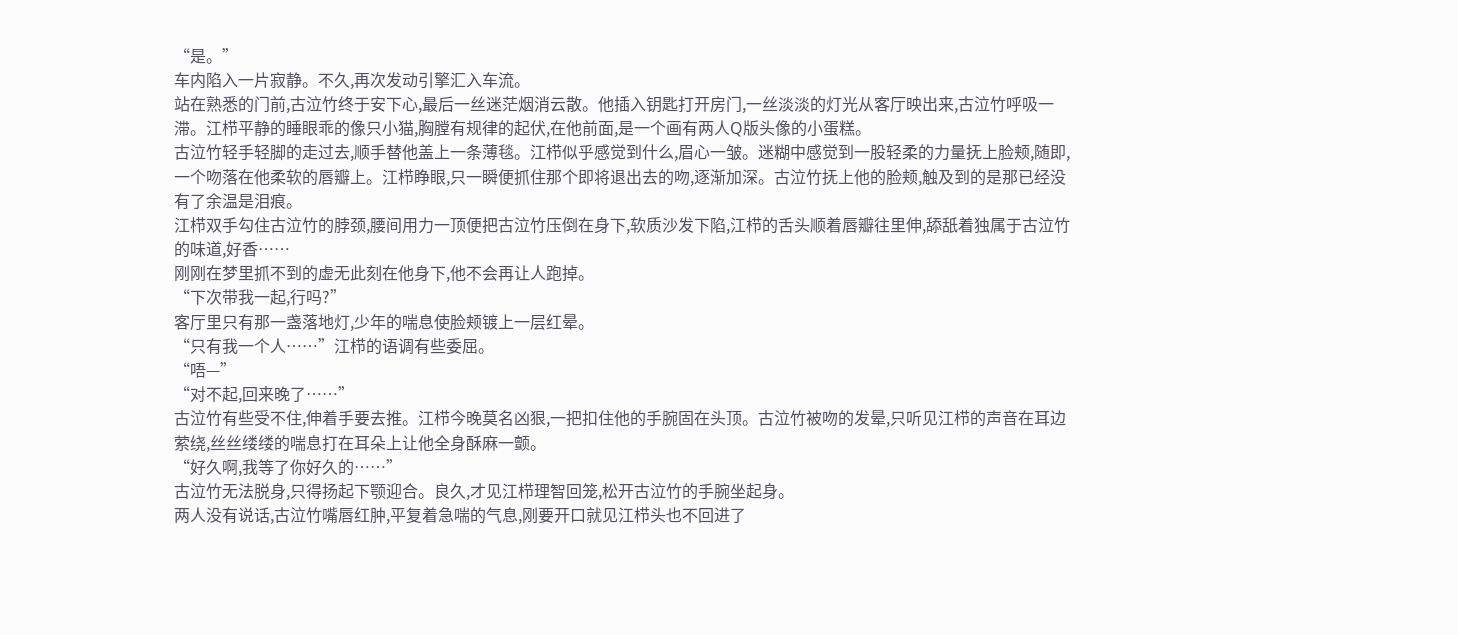“是。”
车内陷入一片寂静。不久,再次发动引擎汇入车流。
站在熟悉的门前,古泣竹终于安下心,最后一丝迷茫烟消云散。他插入钥匙打开房门,一丝淡淡的灯光从客厅映出来,古泣竹呼吸一滞。江栉平静的睡眼乖的像只小猫,胸膛有规律的起伏,在他前面,是一个画有两人Q版头像的小蛋糕。
古泣竹轻手轻脚的走过去,顺手替他盖上一条薄毯。江栉似乎感觉到什么,眉心一皱。迷糊中感觉到一股轻柔的力量抚上脸颊,随即,一个吻落在他柔软的唇瓣上。江栉睁眼,只一瞬便抓住那个即将退出去的吻,逐渐加深。古泣竹抚上他的脸颊,触及到的是那已经没有了余温是泪痕。
江栉双手勾住古泣竹的脖颈,腰间用力一顶便把古泣竹压倒在身下,软质沙发下陷,江栉的舌头顺着唇瓣往里伸,舔舐着独属于古泣竹的味道,好香……
刚刚在梦里抓不到的虚无此刻在他身下,他不会再让人跑掉。
“下次带我一起,行吗?”
客厅里只有那一盏落地灯,少年的喘息使脸颊镀上一层红晕。
“只有我一个人……”江栉的语调有些委屈。
“唔—”
“对不起,回来晚了……”
古泣竹有些受不住,伸着手要去推。江栉今晚莫名凶狠,一把扣住他的手腕固在头顶。古泣竹被吻的发晕,只听见江栉的声音在耳边萦绕,丝丝缕缕的喘息打在耳朵上让他全身酥麻一颤。
“好久啊,我等了你好久的……”
古泣竹无法脱身,只得扬起下颚迎合。良久,才见江栉理智回笼,松开古泣竹的手腕坐起身。
两人没有说话,古泣竹嘴唇红肿,平复着急喘的气息,刚要开口就见江栉头也不回进了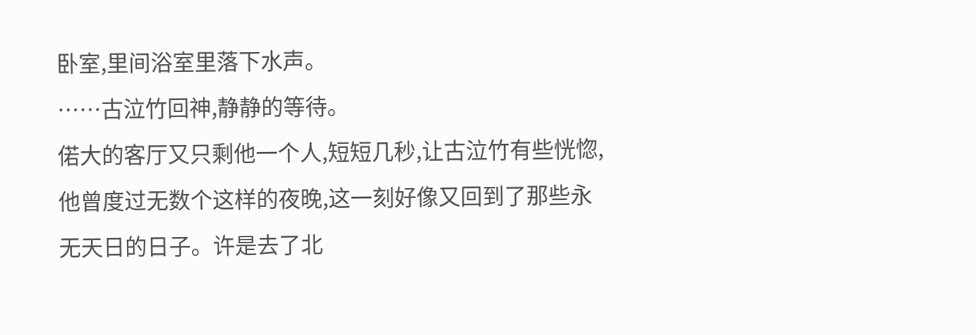卧室,里间浴室里落下水声。
……古泣竹回神,静静的等待。
偌大的客厅又只剩他一个人,短短几秒,让古泣竹有些恍惚,他曾度过无数个这样的夜晚,这一刻好像又回到了那些永无天日的日子。许是去了北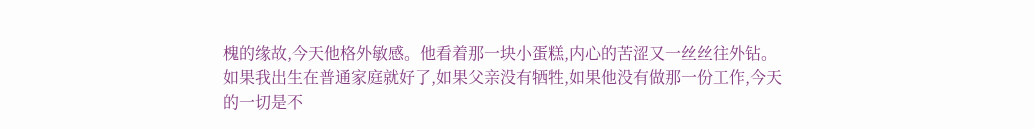槐的缘故,今天他格外敏感。他看着那一块小蛋糕,内心的苦涩又一丝丝往外钻。
如果我出生在普通家庭就好了,如果父亲没有牺牲,如果他没有做那一份工作,今天的一切是不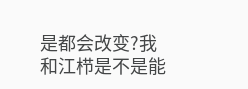是都会改变?我和江栉是不是能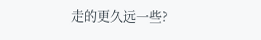走的更久远一些?